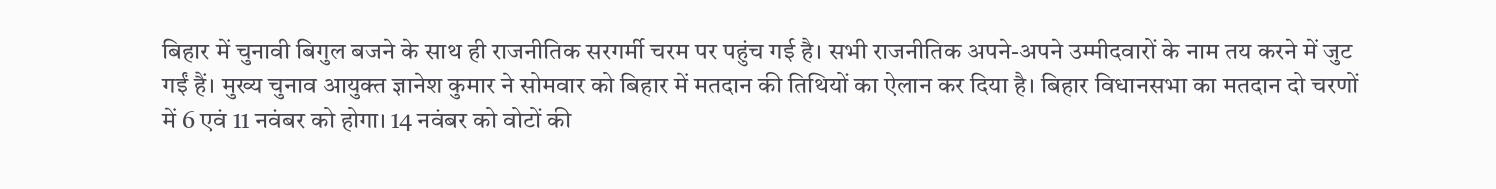बिहार में चुनावी बिगुल बजने के साथ ही राजनीतिक सरगर्मी चरम पर पहुंच गई है। सभी राजनीतिक अपने-अपने उम्मीदवारों के नाम तय करने में जुट गईं हैं। मुख्य चुनाव आयुक्त ज्ञानेश कुमार ने सोमवार को बिहार में मतदान की तिथियों का ऐलान कर दिया है। बिहार विधानसभा का मतदान दो चरणों में 6 एवं 11 नवंबर को होगा। 14 नवंबर को वोटों की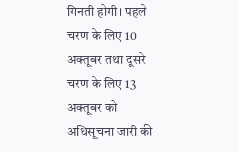गिनती होगी। पहले चरण के लिए 10 अक्तूबर तथा दूसरे चरण के लिए 13 अक्तूबर को अधिसूचना जारी की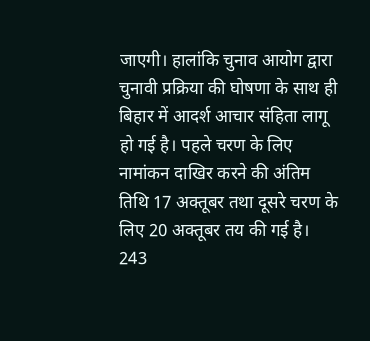जाएगी। हालांकि चुनाव आयोग द्वारा चुनावी प्रक्रिया की घोषणा के साथ ही बिहार में आदर्श आचार संहिता लागू हो गई है। पहले चरण के लिए नामांकन दाखिर करने की अंतिम तिथि 17 अक्तूबर तथा दूसरे चरण के लिए 20 अक्तूबर तय की गई है। 243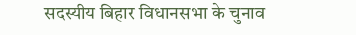सदस्यीय बिहार विधानसभा के चुनाव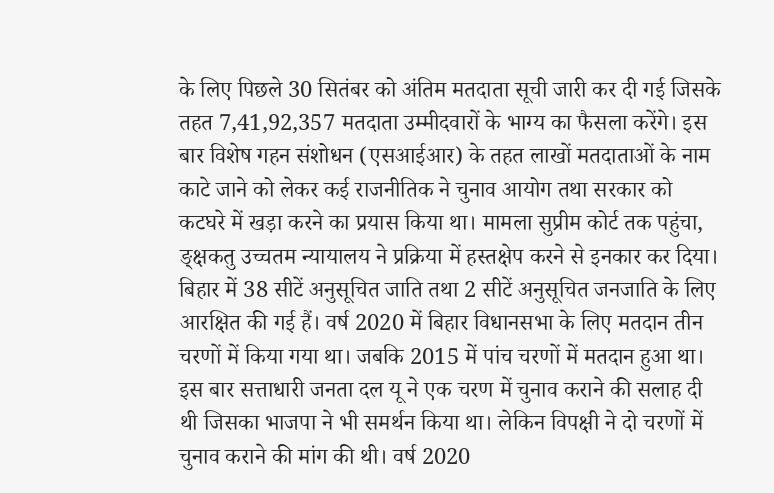के लिए पिछले 30 सितंबर को अंतिम मतदाता सूची जारी कर दी गई जिसके तहत 7,41,92,357 मतदाता उम्मीदवारों के भाग्य का फैसला करेंगे। इस बार विशेष गहन संशोधन (एसआईआर) के तहत लाखों मतदाताओं के नाम काटे जाने को लेकर कई राजनीतिक ने चुनाव आयोग तथा सरकार को कटघरे में खड़ा करने का प्रयास किया था। मामला सुप्रीम कोर्ट तक पहुंचा, ङ्क्षकतु उच्चतम न्यायालय ने प्रक्रिया में हस्तक्षेप करने से इनकार कर दिया। बिहार में 38 सीटें अनुसूचित जाति तथा 2 सीटें अनुसूचित जनजाति के लिए आरक्षित की गई हैं। वर्ष 2020 में बिहार विधानसभा के लिए मतदान तीन चरणों में किया गया था। जबकि 2015 में पांच चरणों में मतदान हुआ था। इस बार सत्ताधारी जनता दल यू ने एक चरण में चुनाव कराने की सलाह दी थी जिसका भाजपा ने भी समर्थन किया था। लेकिन विपक्षी ने दो चरणों में चुनाव कराने की मांग की थी। वर्ष 2020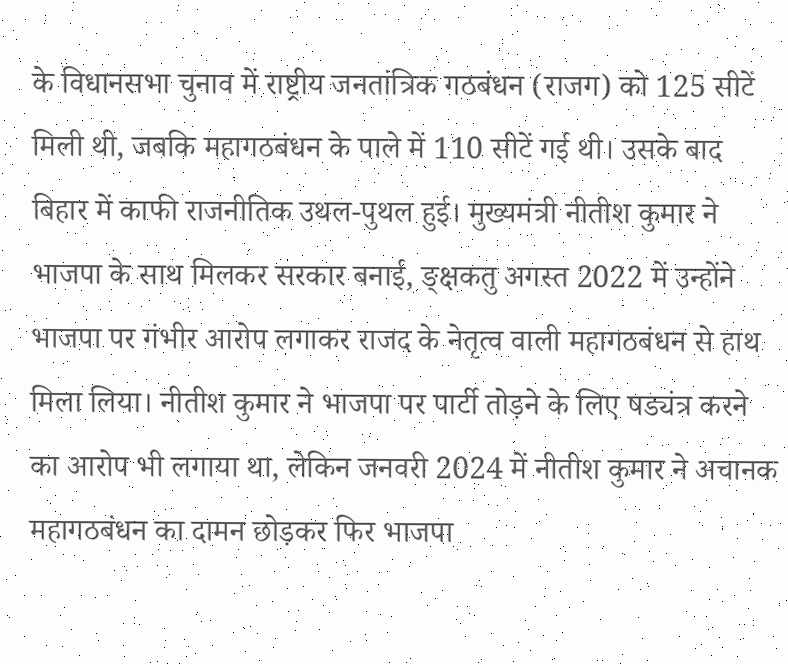के विधानसभा चुनाव में राष्ट्रीय जनतांत्रिक गठबंधन (राजग) को 125 सीटें मिली थी, जबकि महागठबंधन के पाले में 110 सीटें गई थी। उसके बाद बिहार में काफी राजनीतिक उथल-पुथल हुई। मुख्यमंत्री नीतीश कुमार ने भाजपा के साथ मिलकर सरकार बनाई, ङ्क्षकतु अगस्त 2022 में उन्होंने भाजपा पर गंभीर आरोप लगाकर राजद के नेतृत्व वाली महागठबंधन से हाथ मिला लिया। नीतीश कुमार ने भाजपा पर पार्टी तोड़ने के लिए षड्यंत्र करने का आरोप भी लगाया था, लेकिन जनवरी 2024 में नीतीश कुमार ने अचानक महागठबंधन का दामन छोड़कर फिर भाजपा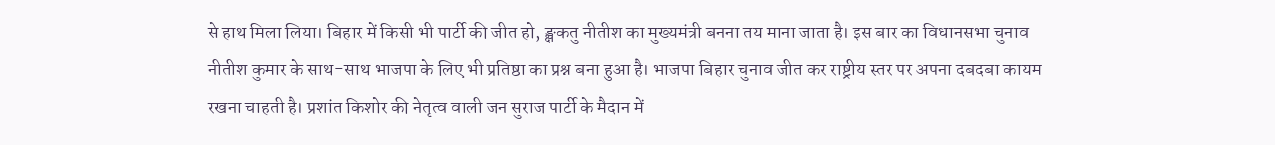से हाथ मिला लिया। बिहार में किसी भी पार्टी की जीत हो, ङ्क्षकतु नीतीश का मुख्यमंत्री बनना तय माना जाता है। इस बार का विधानसभा चुनाव नीतीश कुमार के साथ-साथ भाजपा के लिए भी प्रतिष्ठा का प्रश्न बना हुआ है। भाजपा बिहार चुनाव जीत कर राष्ट्रीय स्तर पर अपना दबदबा कायम रखना चाहती है। प्रशांत किशोर की नेतृत्व वाली जन सुराज पार्टी के मैदान में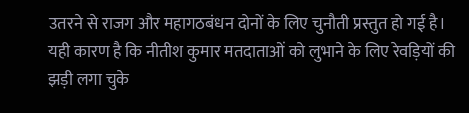उतरने से राजग और महागठबंधन दोनों के लिए चुनौती प्रस्तुत हो गई है। यही कारण है कि नीतीश कुमार मतदाताओं को लुभाने के लिए रेवड़ियों की झड़ी लगा चुके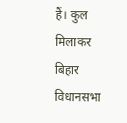हैं। कुल मिलाकर बिहार विधानसभा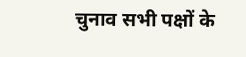चुनाव सभी पक्षों के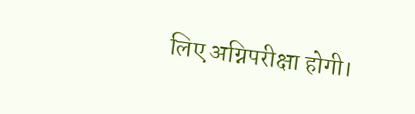लिए अग्निपरीक्षा होगी।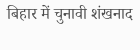बिहार में चुनावी शंखनाद